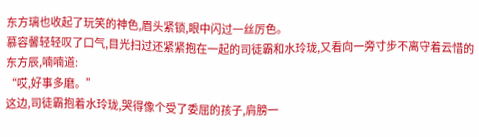东方璃也收起了玩笑的神色,眉头紧锁,眼中闪过一丝厉色。
慕容馨轻轻叹了口气,目光扫过还紧紧抱在一起的司徒霸和水玲珑,又看向一旁寸步不离守着云惜的东方辰,喃喃道:
“哎,好事多磨。”
这边,司徒霸抱着水玲珑,哭得像个受了委屈的孩子,肩膀一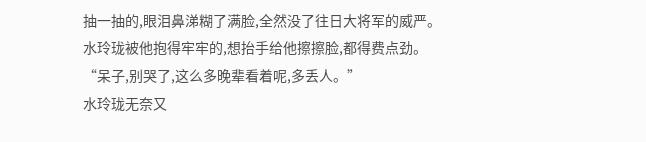抽一抽的,眼泪鼻涕糊了满脸,全然没了往日大将军的威严。
水玲珑被他抱得牢牢的,想抬手给他擦擦脸,都得费点劲。
“呆子,别哭了,这么多晚辈看着呢,多丢人。”
水玲珑无奈又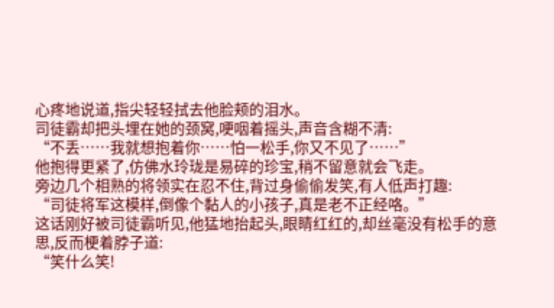心疼地说道,指尖轻轻拭去他脸颊的泪水。
司徒霸却把头埋在她的颈窝,哽咽着摇头,声音含糊不清:
“不丢……我就想抱着你……怕一松手,你又不见了……”
他抱得更紧了,仿佛水玲珑是易碎的珍宝,稍不留意就会飞走。
旁边几个相熟的将领实在忍不住,背过身偷偷发笑,有人低声打趣:
“司徒将军这模样,倒像个黏人的小孩子,真是老不正经咯。”
这话刚好被司徒霸听见,他猛地抬起头,眼睛红红的,却丝毫没有松手的意思,反而梗着脖子道:
“笑什么笑!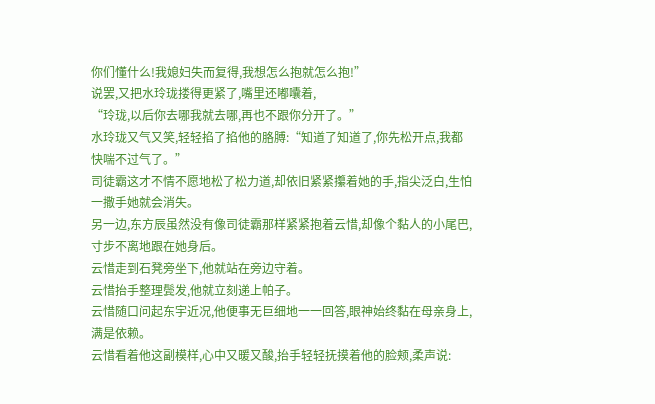你们懂什么!我媳妇失而复得,我想怎么抱就怎么抱!”
说罢,又把水玲珑搂得更紧了,嘴里还嘟囔着,
“玲珑,以后你去哪我就去哪,再也不跟你分开了。”
水玲珑又气又笑,轻轻掐了掐他的胳膊:“知道了知道了,你先松开点,我都快喘不过气了。”
司徒霸这才不情不愿地松了松力道,却依旧紧紧攥着她的手,指尖泛白,生怕一撒手她就会消失。
另一边,东方辰虽然没有像司徒霸那样紧紧抱着云惜,却像个黏人的小尾巴,寸步不离地跟在她身后。
云惜走到石凳旁坐下,他就站在旁边守着。
云惜抬手整理鬓发,他就立刻递上帕子。
云惜随口问起东宇近况,他便事无巨细地一一回答,眼神始终黏在母亲身上,满是依赖。
云惜看着他这副模样,心中又暖又酸,抬手轻轻抚摸着他的脸颊,柔声说: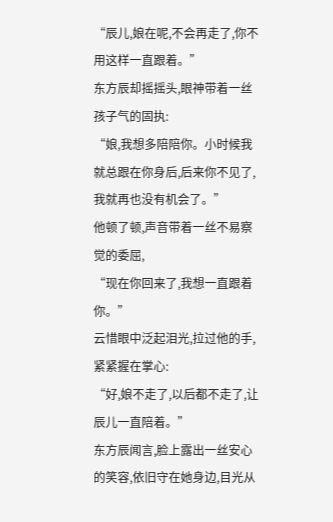“辰儿,娘在呢,不会再走了,你不用这样一直跟着。”
东方辰却摇摇头,眼神带着一丝孩子气的固执:
“娘,我想多陪陪你。小时候我就总跟在你身后,后来你不见了,我就再也没有机会了。”
他顿了顿,声音带着一丝不易察觉的委屈,
“现在你回来了,我想一直跟着你。”
云惜眼中泛起泪光,拉过他的手,紧紧握在掌心:
“好,娘不走了,以后都不走了,让辰儿一直陪着。”
东方辰闻言,脸上露出一丝安心的笑容,依旧守在她身边,目光从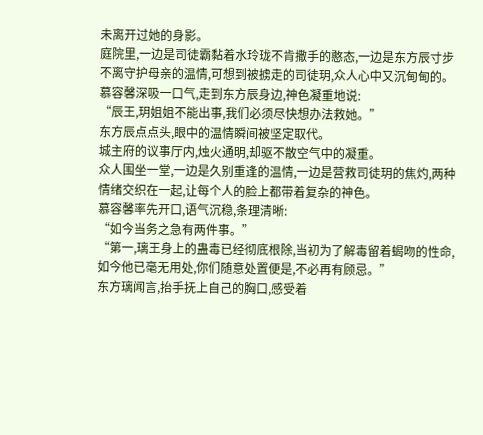未离开过她的身影。
庭院里,一边是司徒霸黏着水玲珑不肯撒手的憨态,一边是东方辰寸步不离守护母亲的温情,可想到被掳走的司徒玥,众人心中又沉甸甸的。
慕容馨深吸一口气,走到东方辰身边,神色凝重地说:
“辰王,玥姐姐不能出事,我们必须尽快想办法救她。”
东方辰点点头,眼中的温情瞬间被坚定取代。
城主府的议事厅内,烛火通明,却驱不散空气中的凝重。
众人围坐一堂,一边是久别重逢的温情,一边是营救司徒玥的焦灼,两种情绪交织在一起,让每个人的脸上都带着复杂的神色。
慕容馨率先开口,语气沉稳,条理清晰:
“如今当务之急有两件事。”
“第一,璃王身上的蛊毒已经彻底根除,当初为了解毒留着蝎吻的性命,如今他已毫无用处,你们随意处置便是,不必再有顾忌。”
东方璃闻言,抬手抚上自己的胸口,感受着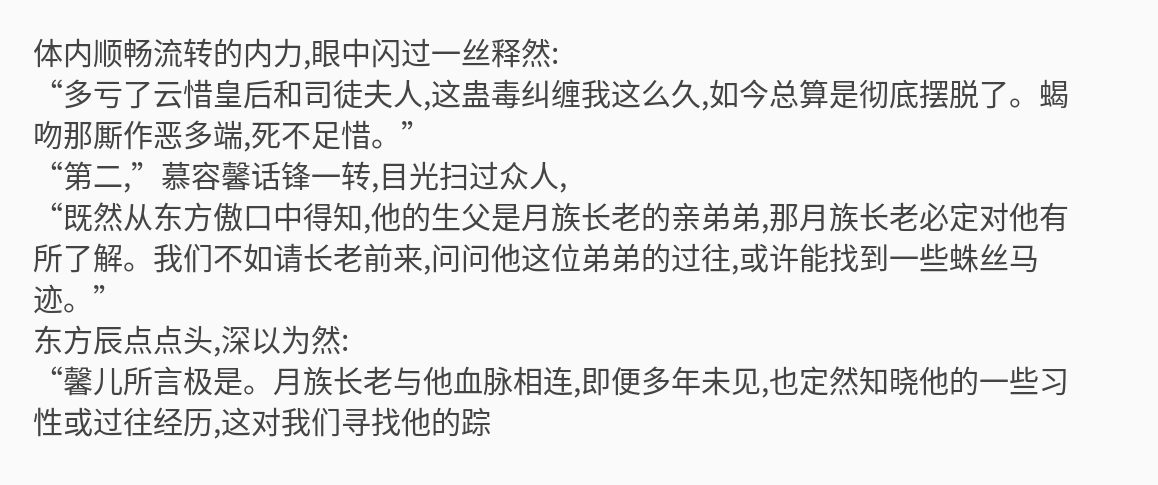体内顺畅流转的内力,眼中闪过一丝释然:
“多亏了云惜皇后和司徒夫人,这蛊毒纠缠我这么久,如今总算是彻底摆脱了。蝎吻那厮作恶多端,死不足惜。”
“第二,”慕容馨话锋一转,目光扫过众人,
“既然从东方傲口中得知,他的生父是月族长老的亲弟弟,那月族长老必定对他有所了解。我们不如请长老前来,问问他这位弟弟的过往,或许能找到一些蛛丝马迹。”
东方辰点点头,深以为然:
“馨儿所言极是。月族长老与他血脉相连,即便多年未见,也定然知晓他的一些习性或过往经历,这对我们寻找他的踪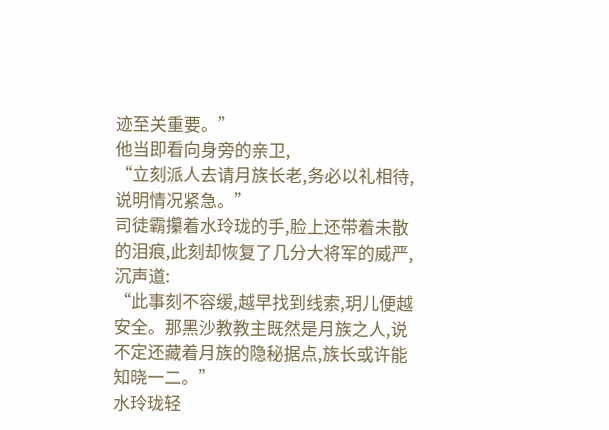迹至关重要。”
他当即看向身旁的亲卫,
“立刻派人去请月族长老,务必以礼相待,说明情况紧急。”
司徒霸攥着水玲珑的手,脸上还带着未散的泪痕,此刻却恢复了几分大将军的威严,沉声道:
“此事刻不容缓,越早找到线索,玥儿便越安全。那黑沙教教主既然是月族之人,说不定还藏着月族的隐秘据点,族长或许能知晓一二。”
水玲珑轻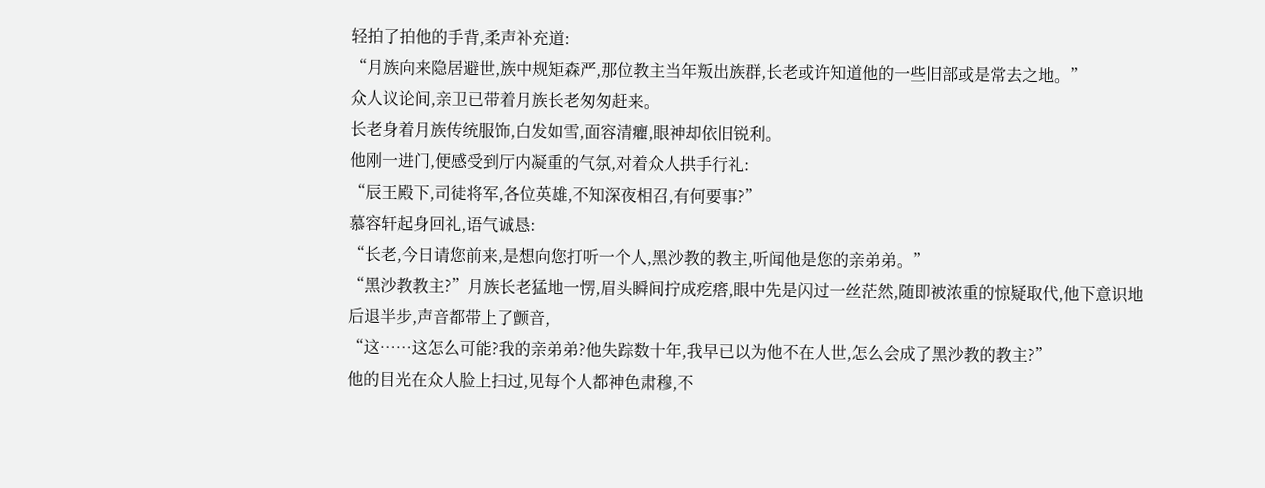轻拍了拍他的手背,柔声补充道:
“月族向来隐居避世,族中规矩森严,那位教主当年叛出族群,长老或许知道他的一些旧部或是常去之地。”
众人议论间,亲卫已带着月族长老匆匆赶来。
长老身着月族传统服饰,白发如雪,面容清癯,眼神却依旧锐利。
他刚一进门,便感受到厅内凝重的气氛,对着众人拱手行礼:
“辰王殿下,司徒将军,各位英雄,不知深夜相召,有何要事?”
慕容轩起身回礼,语气诚恳:
“长老,今日请您前来,是想向您打听一个人,黑沙教的教主,听闻他是您的亲弟弟。”
“黑沙教教主?”月族长老猛地一愣,眉头瞬间拧成疙瘩,眼中先是闪过一丝茫然,随即被浓重的惊疑取代,他下意识地后退半步,声音都带上了颤音,
“这……这怎么可能?我的亲弟弟?他失踪数十年,我早已以为他不在人世,怎么会成了黑沙教的教主?”
他的目光在众人脸上扫过,见每个人都神色肃穆,不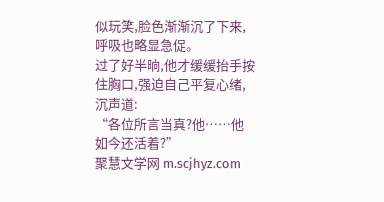似玩笑,脸色渐渐沉了下来,呼吸也略显急促。
过了好半晌,他才缓缓抬手按住胸口,强迫自己平复心绪,沉声道:
“各位所言当真?他……他如今还活着?”
聚慧文学网 m.scjhyz.com